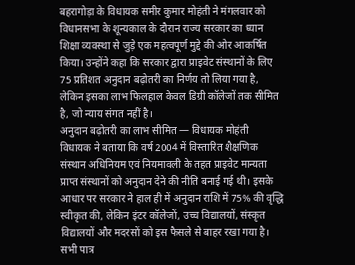बहरागोड़ा के विधायक समीर कुमार मोहंती ने मंगलवार को विधानसभा के शून्यकाल के दौरान राज्य सरकार का ध्यान शिक्षा व्यवस्था से जुड़े एक महत्वपूर्ण मुद्दे की ओर आकर्षित किया। उन्होंने कहा कि सरकार द्वारा प्राइवेट संस्थानों के लिए 75 प्रतिशत अनुदान बढ़ोतरी का निर्णय तो लिया गया है, लेकिन इसका लाभ फिलहाल केवल डिग्री कॉलेजों तक सीमित है, जो न्याय संगत नहीं है।
अनुदान बढ़ोतरी का लाभ सीमित — विधायक मोहंती
विधायक ने बताया कि वर्ष 2004 में विस्तारित शैक्षणिक संस्थान अधिनियम एवं नियमावली के तहत प्राइवेट मान्यता प्राप्त संस्थानों को अनुदान देने की नीति बनाई गई थी। इसके आधार पर सरकार ने हाल ही में अनुदान राशि में 75% की वृद्धि स्वीकृत की, लेकिन इंटर कॉलेजों, उच्च विद्यालयों, संस्कृत विद्यालयों और मदरसों को इस फैसले से बाहर रखा गया है।
सभी पात्र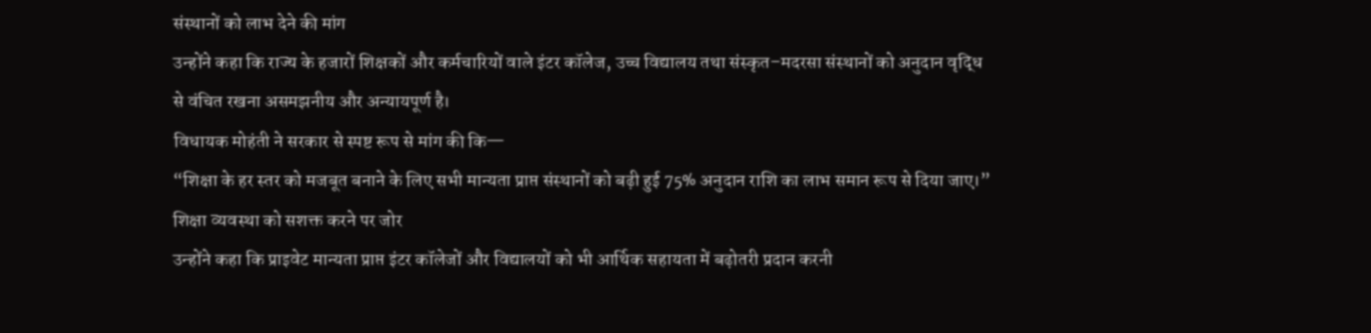संस्थानों को लाभ देने की मांग
उन्होंने कहा कि राज्य के हजारों शिक्षकों और कर्मचारियों वाले इंटर कॉलेज, उच्च विद्यालय तथा संस्कृत–मदरसा संस्थानों को अनुदान वृद्धि से वंचित रखना असमझनीय और अन्यायपूर्ण है।
विधायक मोहंती ने सरकार से स्पष्ट रूप से मांग की कि—
“शिक्षा के हर स्तर को मजबूत बनाने के लिए सभी मान्यता प्राप्त संस्थानों को बढ़ी हुई 75% अनुदान राशि का लाभ समान रूप से दिया जाए।”
शिक्षा व्यवस्था को सशक्त करने पर जोर
उन्होंने कहा कि प्राइवेट मान्यता प्राप्त इंटर कॉलेजों और विद्यालयों को भी आर्थिक सहायता में बढ़ोतरी प्रदान करनी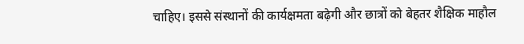चाहिए। इससे संस्थानों की कार्यक्षमता बढ़ेगी और छात्रों को बेहतर शैक्षिक माहौल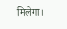मिलेगा।